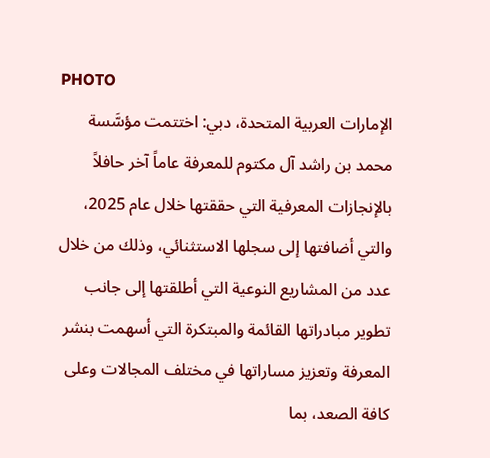PHOTO
الإمارات العربية المتحدة، دبي: اختتمت مؤسَّسة محمد بن راشد آل مكتوم للمعرفة عاماً آخر حافلاً بالإنجازات المعرفية التي حققتها خلال عام 2025، والتي أضافتها إلى سجلها الاستثنائي، وذلك من خلال عدد من المشاريع النوعية التي أطلقتها إلى جانب تطوير مبادراتها القائمة والمبتكرة التي أسهمت بنشر المعرفة وتعزيز مساراتها في مختلف المجالات وعلى كافة الصعد، بما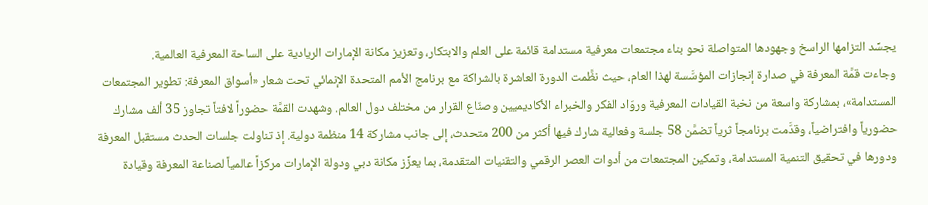يجسِّد التزامها الراسخ وجهودها المتواصلة نحو بناء مجتمعات معرفية مستدامة قائمة على العلم والابتكار، وتعزيز مكانة الإمارات الريادية على الساحة المعرفية العالمية.
وجاءت قمَّة المعرفة في صدارة إنجازات المؤسَّسة لهذا العام، حيث نظَّمت الدورة العاشرة بالشراكة مع برنامج الأمم المتحدة الإنمائي تحت شعار «أسواق المعرفة: تطوير المجتمعات المستدامة»، بمشاركة واسعة من نخبة القيادات المعرفية وروّاد الفكر والخبراء الأكاديميين وصنّاع القرار من مختلف دول العالم. وشهدت القمَّة حضوراً لافتاً تجاوز 35 ألف مشارك حضورياً وافتراضياً، وقدَّمت برنامجاً ثرياً تضمَّن 58 جلسة وفعالية شارك فيها أكثر من 200 متحدث، إلى جانب مشاركة 14 منظمة دولية. إذ تناولت جلسات الحدث مستقبل المعرفة ودورها في تحقيق التنمية المستدامة، وتمكين المجتمعات من أدوات العصر الرقمي والتقنيات المتقدمة، بما يعزِّز مكانة دبي ودولة الإمارات مركزاً عالمياً لصناعة المعرفة وقيادة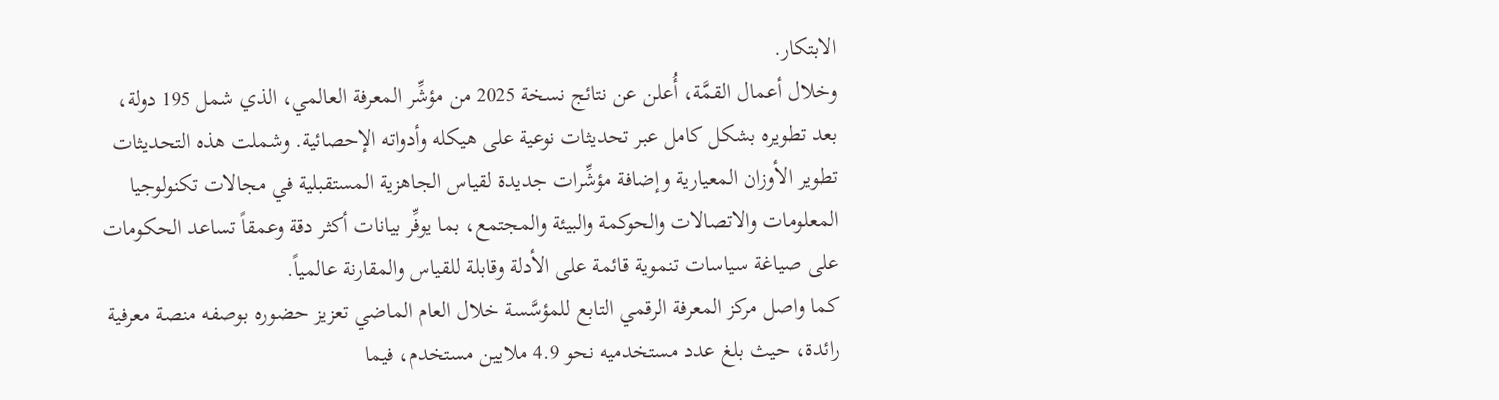الابتكار.
وخلال أعمال القمَّة، أُعلن عن نتائج نسخة 2025 من مؤشِّر المعرفة العالمي، الذي شمل 195 دولة، بعد تطويره بشكل كامل عبر تحديثات نوعية على هيكله وأدواته الإحصائية. وشملت هذه التحديثات تطوير الأوزان المعيارية وإضافة مؤشِّرات جديدة لقياس الجاهزية المستقبلية في مجالات تكنولوجيا المعلومات والاتصالات والحوكمة والبيئة والمجتمع، بما يوفِّر بيانات أكثر دقة وعمقاً تساعد الحكومات على صياغة سياسات تنموية قائمة على الأدلة وقابلة للقياس والمقارنة عالمياً.
كما واصل مركز المعرفة الرقمي التابع للمؤسَّسة خلال العام الماضي تعزيز حضوره بوصفه منصة معرفية رائدة، حيث بلغ عدد مستخدميه نحو 4.9 ملايين مستخدم، فيما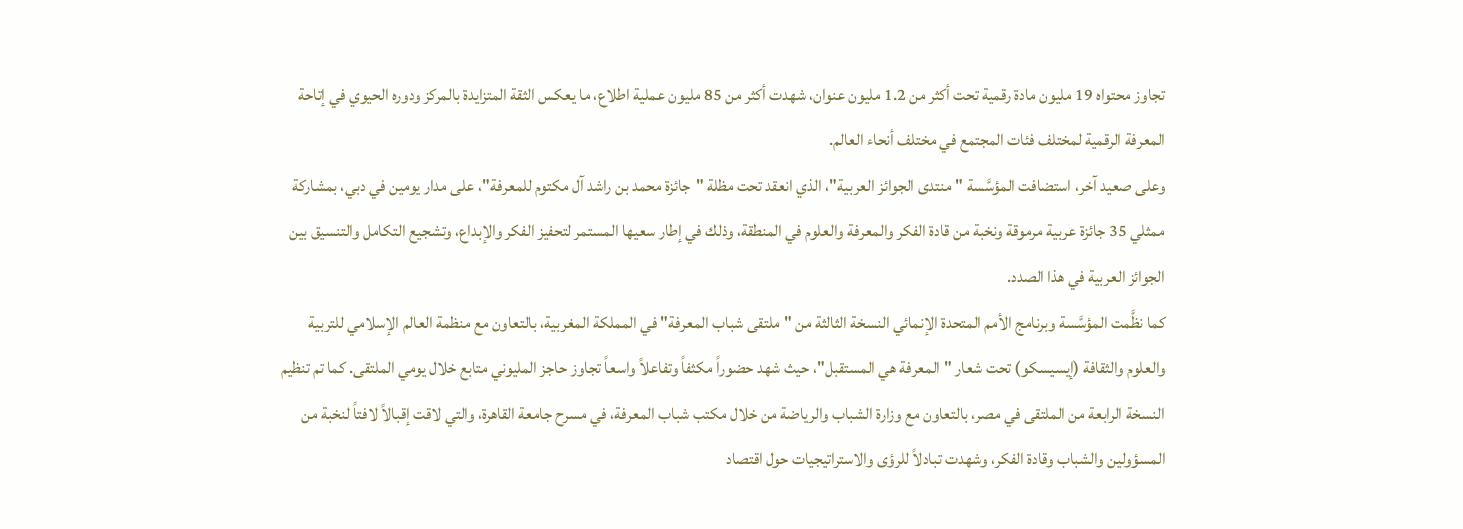تجاوز محتواه 19 مليون مادة رقمية تحت أكثر من 1.2 مليون عنوان، شهدت أكثر من 85 مليون عملية اطلاع، ما يعكس الثقة المتزايدة بالمركز ودوره الحيوي في إتاحة المعرفة الرقمية لمختلف فئات المجتمع في مختلف أنحاء العالم.
وعلى صعيد آخر، استضافت المؤسَّسة "منتدى الجوائز العربية"، الذي انعقد تحت مظلة "جائزة محمد بن راشد آل مكتوم للمعرفة"، على مدار يومين في دبي، بمشاركة ممثلي 35 جائزة عربية مرموقة ونخبة من قادة الفكر والمعرفة والعلوم في المنطقة، وذلك في إطار سعيها المستمر لتحفيز الفكر والإبداع، وتشجيع التكامل والتنسيق بين الجوائز العربية في هذا الصدد.
كما نظَّمت المؤسَّسة وبرنامج الأمم المتحدة الإنمائي النسخة الثالثة من "ملتقى شباب المعرفة" في المملكة المغربية، بالتعاون مع منظمة العالم الإسلامي للتربية والعلوم والثقافة (إيسيسكو) تحت شعار "المعرفة هي المستقبل"، حيث شهد حضوراً مكثفاً وتفاعلاً واسعاً تجاوز حاجز المليوني متابع خلال يومي الملتقى. كما تم تنظيم النسخة الرابعة من الملتقى في مصر، بالتعاون مع وزارة الشباب والرياضة من خلال مكتب شباب المعرفة، في مسرح جامعة القاهرة، والتي لاقت إقبالاً لافتاً لنخبة من المسؤولين والشباب وقادة الفكر، وشهدت تبادلاً للرؤى والاستراتيجيات حول اقتصاد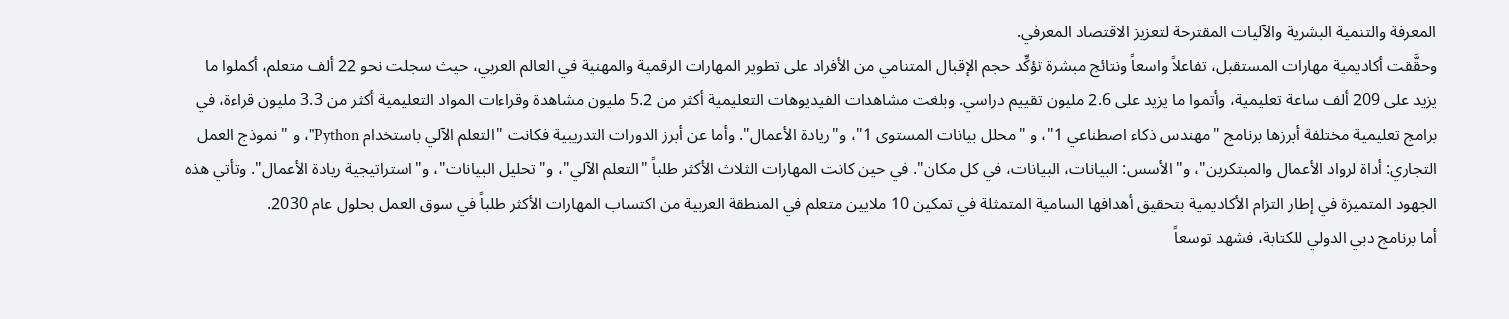المعرفة والتنمية البشرية والآليات المقترحة لتعزيز الاقتصاد المعرفي.
وحقَّقت أكاديمية مهارات المستقبل، تفاعلاً واسعاً ونتائج مبشرة تؤكِّد حجم الإقبال المتنامي من الأفراد على تطوير المهارات الرقمية والمهنية في العالم العربي، حيث سجلت نحو 22 ألف متعلم، أكملوا ما يزيد على 209 ألف ساعة تعليمية، وأتموا ما يزيد على 2.6 مليون تقييم دراسي. وبلغت مشاهدات الفيديوهات التعليمية أكثر من 5.2 مليون مشاهدة وقراءات المواد التعليمية أكثر من 3.3 مليون قراءة، في برامج تعليمية مختلفة أبرزها برنامج "مهندس ذكاء اصطناعي 1"، و "محلل بيانات المستوى 1"، و"ريادة الأعمال". وأما عن أبرز الدورات التدريبية فكانت "التعلم الآلي باستخدام Python"، و "نموذج العمل التجاري: أداة لرواد الأعمال والمبتكرين"، و"الأسس: البيانات، البيانات، في كل مكان". في حين كانت المهارات الثلاث الأكثر طلباً "التعلم الآلي"، و"تحليل البيانات"، و"استراتيجية ريادة الأعمال". وتأتي هذه الجهود المتميزة في إطار التزام الأكاديمية بتحقيق أهدافها السامية المتمثلة في تمكين 10 ملايين متعلم في المنطقة العربية من اكتساب المهارات الأكثر طلباً في سوق العمل بحلول عام 2030.
أما برنامج دبي الدولي للكتابة، فشهد توسعاً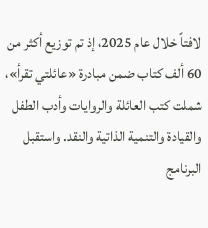لافتاً خلال عام 2025، إذ تم توزيع أكثر من 60 ألف كتاب ضمن مبادرة «عائلتي تقرأ»، شملت كتب العائلة والروايات وأدب الطفل والقيادة والتنمية الذاتية والنقد. واستقبل البرنامج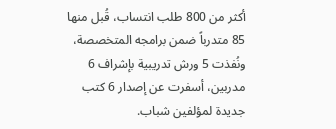أكثر من 800 طلب انتساب، قُبل منها 85 متدرباً ضمن برامجه المتخصصة، ونُفذت 5 ورش تدريبية بإشراف 6 مدربين، أسفرت عن إصدار 6 كتب جديدة لمؤلفين شباب.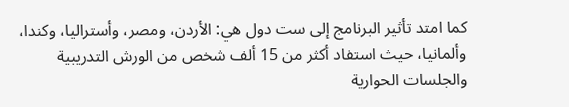كما امتد تأثير البرنامج إلى ست دول هي: الأردن، ومصر، وأستراليا، وكندا، وألمانيا، حيث استفاد أكثر من 15 ألف شخص من الورش التدريبية والجلسات الحوارية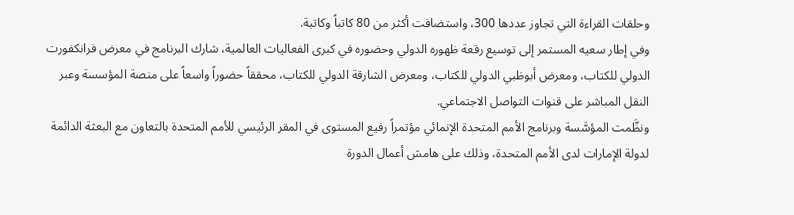وحلقات القراءة التي تجاوز عددها 300، واستضافت أكثر من 80 كاتباً وكاتبة.
وفي إطار سعيه المستمر إلى توسيع رقعة ظهوره الدولي وحضوره في كبرى الفعاليات العالمية، شارك البرنامج في معرض فرانكفورت الدولي للكتاب، ومعرض أبوظبي الدولي للكتاب، ومعرض الشارقة الدولي للكتاب، محققاً حضوراً واسعاً على منصة المؤسسة وعبر النقل المباشر على قنوات التواصل الاجتماعي.
ونظَّمت المؤسَّسة وبرنامج الأمم المتحدة الإنمائي مؤتمراً رفيع المستوى في المقر الرئيسي للأمم المتحدة بالتعاون مع البعثة الدائمة لدولة الإمارات لدى الأمم المتحدة، وذلك على هامش أعمال الدورة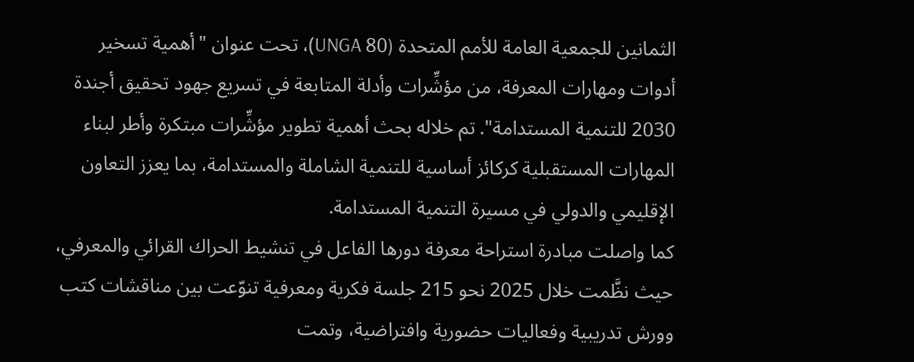الثمانين للجمعية العامة للأمم المتحدة (UNGA 80)، تحت عنوان "أهمية تسخير أدوات ومهارات المعرفة، من مؤشِّرات وأدلة المتابعة في تسريع جهود تحقيق أجندة 2030 للتنمية المستدامة". تم خلاله بحث أهمية تطوير مؤشِّرات مبتكرة وأطر لبناء المهارات المستقبلية كركائز أساسية للتنمية الشاملة والمستدامة، بما يعزز التعاون الإقليمي والدولي في مسيرة التنمية المستدامة.
كما واصلت مبادرة استراحة معرفة دورها الفاعل في تنشيط الحراك القرائي والمعرفي، حيث نظَّمت خلال 2025 نحو 215 جلسة فكرية ومعرفية تنوّعت بين مناقشات كتب وورش تدريبية وفعاليات حضورية وافتراضية، وتمت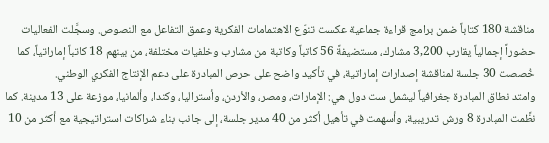مناقشة 180 كتاباً ضمن برامج قراءة جماعية عكست تنوّع الاهتمامات الفكرية وعمق التفاعل مع النصوص. وسجَّلت الفعاليات حضوراً إجمالياً يقارب 3,200 مشارك، مستضيفةً 56 كاتباً وكاتبة من مشارب وخلفيات مختلفة، من بينهم 18 كاتباً إماراتياً، كما خُصصت 30 جلسة لمناقشة إصدارات إماراتية، في تأكيد واضح على حرص المبادرة على دعم الإنتاج الفكري الوطني.
وامتد نطاق المبادرة جغرافياً ليشمل ست دول هي: الإمارات، ومصر، والأردن، وأستراليا، وكندا، وألمانيا، موزعة على 13 مدينة. كما نظَّمت المبادرة 8 ورش تدريبية، وأسهمت في تأهيل أكثر من 40 مدير جلسة، إلى جانب بناء شراكات استراتيجية مع أكثر من 10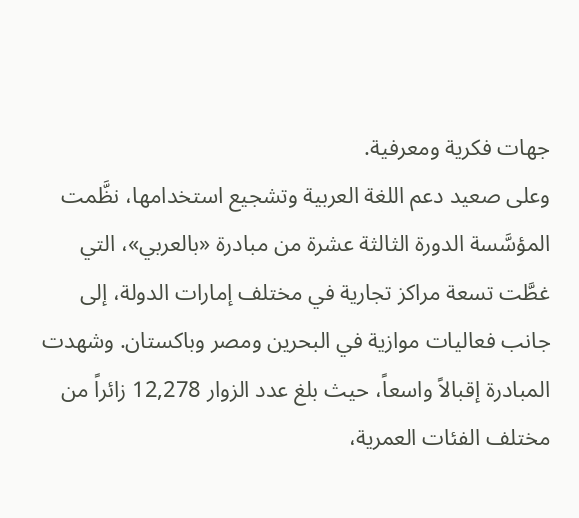جهات فكرية ومعرفية.
وعلى صعيد دعم اللغة العربية وتشجيع استخدامها، نظَّمت المؤسَّسة الدورة الثالثة عشرة من مبادرة «بالعربي»، التي غطَّت تسعة مراكز تجارية في مختلف إمارات الدولة، إلى جانب فعاليات موازية في البحرين ومصر وباكستان. وشهدت المبادرة إقبالاً واسعاً، حيث بلغ عدد الزوار 12,278 زائراً من مختلف الفئات العمرية،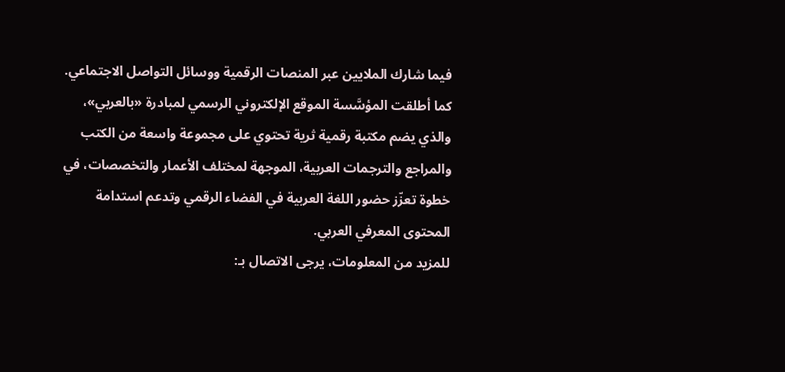فيما شارك الملايين عبر المنصات الرقمية ووسائل التواصل الاجتماعي.
كما أطلقت المؤسَّسة الموقع الإلكتروني الرسمي لمبادرة «بالعربي»، والذي يضم مكتبة رقمية ثرية تحتوي على مجموعة واسعة من الكتب والمراجع والترجمات العربية، الموجهة لمختلف الأعمار والتخصصات، في خطوة تعزّز حضور اللغة العربية في الفضاء الرقمي وتدعم استدامة المحتوى المعرفي العربي.
للمزيد من المعلومات، يرجى الاتصال بـ: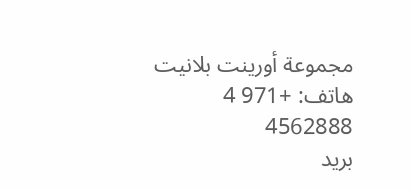مجموعة أورينت بلانيت
هاتف: +971 4 4562888
بريد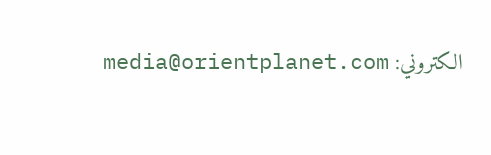الكتروني: media@orientplanet.com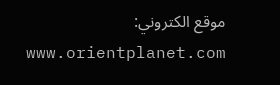موقع الكتروني: www.orientplanet.com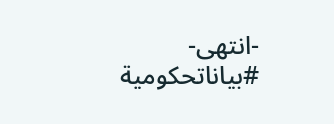-انتهى-
#بياناتحكومية